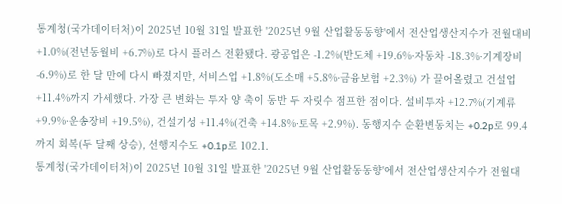통계청(국가데이터처)이 2025년 10월 31일 발표한 '2025년 9월 산업활동동향'에서 전산업생산지수가 전월대비 +1.0%(전년동월비 +6.7%)로 다시 플러스 전환됐다. 광공업은 -1.2%(반도체 +19.6%·자동차 -18.3%·기계장비 -6.9%)로 한 달 만에 다시 빠졌지만, 서비스업 +1.8%(도소매 +5.8%·금융보험 +2.3%) 가 끌어올렸고 건설업 +11.4%까지 가세했다. 가장 큰 변화는 투자 양 축이 동반 두 자릿수 점프한 점이다. 설비투자 +12.7%(기계류 +9.9%·운송장비 +19.5%), 건설기성 +11.4%(건축 +14.8%·토목 +2.9%). 동행지수 순환변동치는 +0.2p로 99.4까지 회복(두 달째 상승), 선행지수도 +0.1p로 102.1.
통계청(국가데이터처)이 2025년 10월 31일 발표한 '2025년 9월 산업활동동향'에서 전산업생산지수가 전월대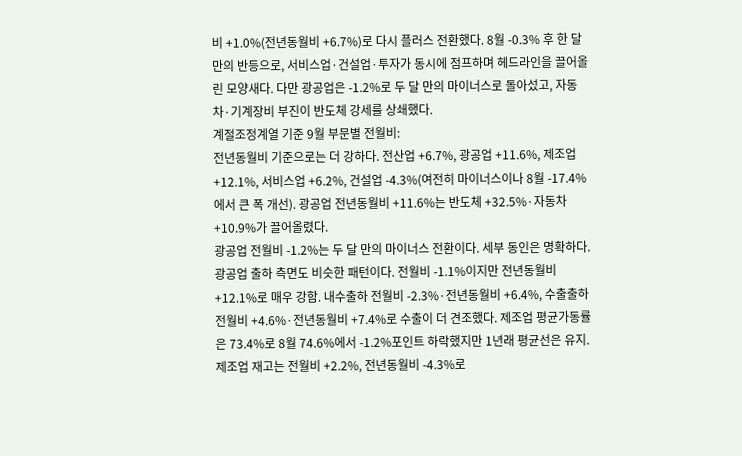비 +1.0%(전년동월비 +6.7%)로 다시 플러스 전환했다. 8월 -0.3% 후 한 달 만의 반등으로, 서비스업·건설업·투자가 동시에 점프하며 헤드라인을 끌어올린 모양새다. 다만 광공업은 -1.2%로 두 달 만의 마이너스로 돌아섰고, 자동차·기계장비 부진이 반도체 강세를 상쇄했다.
계절조정계열 기준 9월 부문별 전월비:
전년동월비 기준으로는 더 강하다. 전산업 +6.7%, 광공업 +11.6%, 제조업 +12.1%, 서비스업 +6.2%, 건설업 -4.3%(여전히 마이너스이나 8월 -17.4%에서 큰 폭 개선). 광공업 전년동월비 +11.6%는 반도체 +32.5%·자동차 +10.9%가 끌어올렸다.
광공업 전월비 -1.2%는 두 달 만의 마이너스 전환이다. 세부 동인은 명확하다.
광공업 출하 측면도 비슷한 패턴이다. 전월비 -1.1%이지만 전년동월비 +12.1%로 매우 강함. 내수출하 전월비 -2.3%·전년동월비 +6.4%, 수출출하 전월비 +4.6%·전년동월비 +7.4%로 수출이 더 견조했다. 제조업 평균가동률은 73.4%로 8월 74.6%에서 -1.2%포인트 하락했지만 1년래 평균선은 유지. 제조업 재고는 전월비 +2.2%, 전년동월비 -4.3%로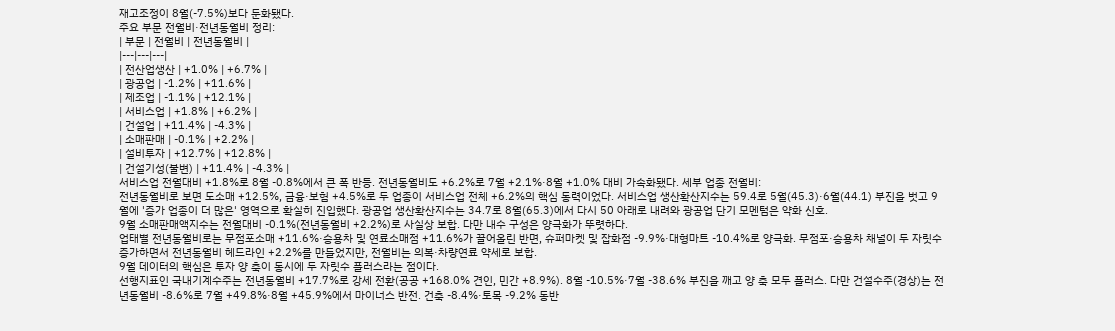재고조정이 8월(-7.5%)보다 둔화됐다.
주요 부문 전월비·전년동월비 정리:
| 부문 | 전월비 | 전년동월비 |
|---|---|---|
| 전산업생산 | +1.0% | +6.7% |
| 광공업 | -1.2% | +11.6% |
| 제조업 | -1.1% | +12.1% |
| 서비스업 | +1.8% | +6.2% |
| 건설업 | +11.4% | -4.3% |
| 소매판매 | -0.1% | +2.2% |
| 설비투자 | +12.7% | +12.8% |
| 건설기성(불변) | +11.4% | -4.3% |
서비스업 전월대비 +1.8%로 8월 -0.8%에서 큰 폭 반등. 전년동월비도 +6.2%로 7월 +2.1%·8월 +1.0% 대비 가속화됐다. 세부 업종 전월비:
전년동월비로 보면 도소매 +12.5%, 금융·보험 +4.5%로 두 업종이 서비스업 전체 +6.2%의 핵심 동력이었다. 서비스업 생산확산지수는 59.4로 5월(45.3)·6월(44.1) 부진을 벗고 9월에 '증가 업종이 더 많은' 영역으로 확실히 진입했다. 광공업 생산확산지수는 34.7로 8월(65.3)에서 다시 50 아래로 내려와 광공업 단기 모멘텀은 약화 신호.
9월 소매판매액지수는 전월대비 -0.1%(전년동월비 +2.2%)로 사실상 보합. 다만 내수 구성은 양극화가 뚜렷하다.
업태별 전년동월비로는 무점포소매 +11.6%·승용차 및 연료소매점 +11.6%가 끌어올린 반면, 슈퍼마켓 및 잡화점 -9.9%·대형마트 -10.4%로 양극화. 무점포·승용차 채널이 두 자릿수 증가하면서 전년동월비 헤드라인 +2.2%를 만들었지만, 전월비는 의복·차량연료 약세로 보합.
9월 데이터의 핵심은 투자 양 축이 동시에 두 자릿수 플러스라는 점이다.
선행지표인 국내기계수주는 전년동월비 +17.7%로 강세 전환(공공 +168.0% 견인, 민간 +8.9%). 8월 -10.5%·7월 -38.6% 부진을 깨고 양 축 모두 플러스. 다만 건설수주(경상)는 전년동월비 -8.6%로 7월 +49.8%·8월 +45.9%에서 마이너스 반전. 건축 -8.4%·토목 -9.2% 동반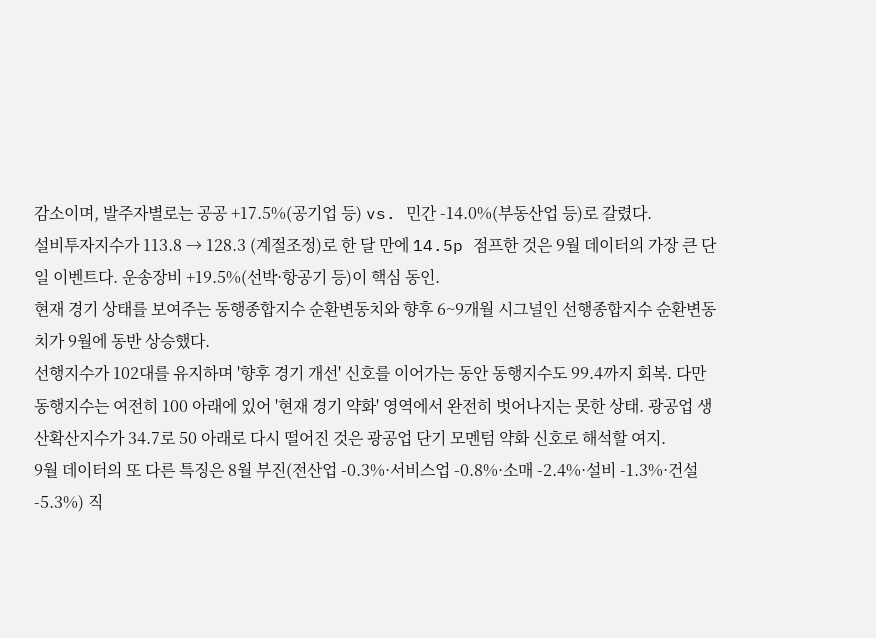감소이며, 발주자별로는 공공 +17.5%(공기업 등) vs. 민간 -14.0%(부동산업 등)로 갈렸다.
설비투자지수가 113.8 → 128.3 (계절조정)로 한 달 만에 14.5p 점프한 것은 9월 데이터의 가장 큰 단일 이벤트다. 운송장비 +19.5%(선박·항공기 등)이 핵심 동인.
현재 경기 상태를 보여주는 동행종합지수 순환변동치와 향후 6~9개월 시그널인 선행종합지수 순환변동치가 9월에 동반 상승했다.
선행지수가 102대를 유지하며 '향후 경기 개선' 신호를 이어가는 동안 동행지수도 99.4까지 회복. 다만 동행지수는 여전히 100 아래에 있어 '현재 경기 약화' 영역에서 완전히 벗어나지는 못한 상태. 광공업 생산확산지수가 34.7로 50 아래로 다시 떨어진 것은 광공업 단기 모멘텀 약화 신호로 해석할 여지.
9월 데이터의 또 다른 특징은 8월 부진(전산업 -0.3%·서비스업 -0.8%·소매 -2.4%·설비 -1.3%·건설 -5.3%) 직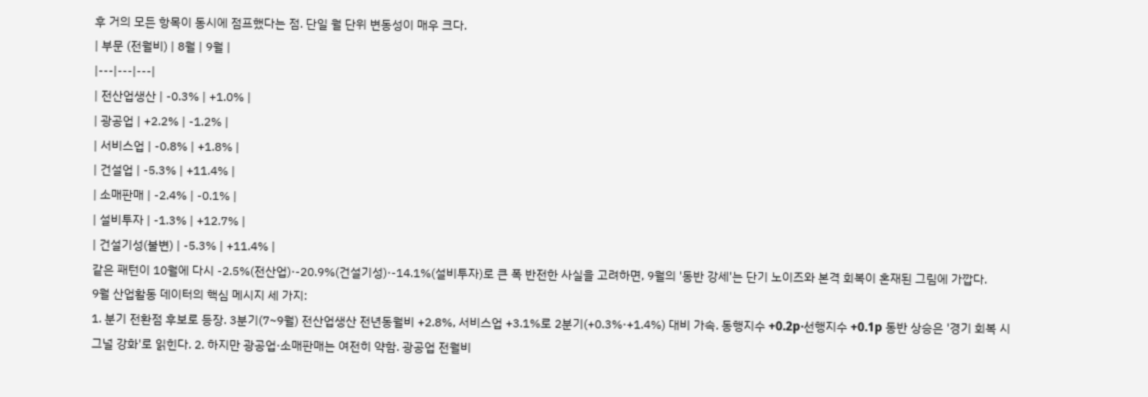후 거의 모든 항목이 동시에 점프했다는 점. 단일 월 단위 변동성이 매우 크다.
| 부문 (전월비) | 8월 | 9월 |
|---|---|---|
| 전산업생산 | -0.3% | +1.0% |
| 광공업 | +2.2% | -1.2% |
| 서비스업 | -0.8% | +1.8% |
| 건설업 | -5.3% | +11.4% |
| 소매판매 | -2.4% | -0.1% |
| 설비투자 | -1.3% | +12.7% |
| 건설기성(불변) | -5.3% | +11.4% |
같은 패턴이 10월에 다시 -2.5%(전산업)·-20.9%(건설기성)·-14.1%(설비투자)로 큰 폭 반전한 사실을 고려하면, 9월의 '동반 강세'는 단기 노이즈와 본격 회복이 혼재된 그림에 가깝다.
9월 산업활동 데이터의 핵심 메시지 세 가지:
1. 분기 전환점 후보로 등장. 3분기(7~9월) 전산업생산 전년동월비 +2.8%, 서비스업 +3.1%로 2분기(+0.3%·+1.4%) 대비 가속. 동행지수 +0.2p·선행지수 +0.1p 동반 상승은 '경기 회복 시그널 강화'로 읽힌다. 2. 하지만 광공업·소매판매는 여전히 약함. 광공업 전월비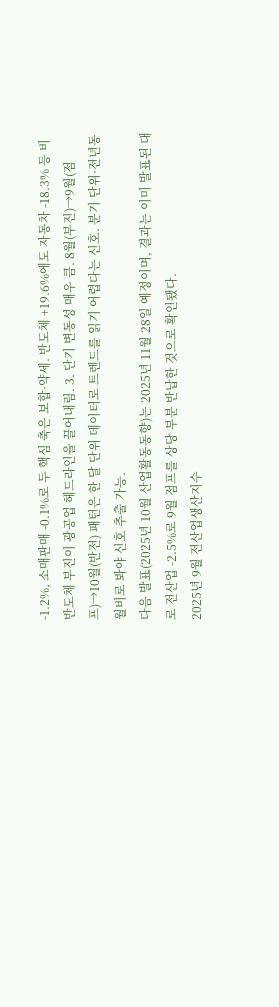-1.2%, 소매판매 -0.1%로 두 핵심 축은 보합·약세. 반도체 +19.6%에도 자동차 -18.3% 등 비반도체 부진이 광공업 헤드라인을 끌어내림. 3. 단기 변동성 매우 큼. 8월(부진)→9월(점프)→10월(반전) 패턴은 한 달 단위 데이터로 트렌드를 읽기 어렵다는 신호. 분기 단위·전년동월비로 봐야 신호 추출 가능.
다음 발표(2025년 10월 산업활동동향)는 2025년 11월 28일 예정이며, 결과는 이미 발표된 대로 전산업 -2.5%로 9월 점프를 상당 부분 반납한 것으로 확인됐다.
2025년 9월 전산업생산지수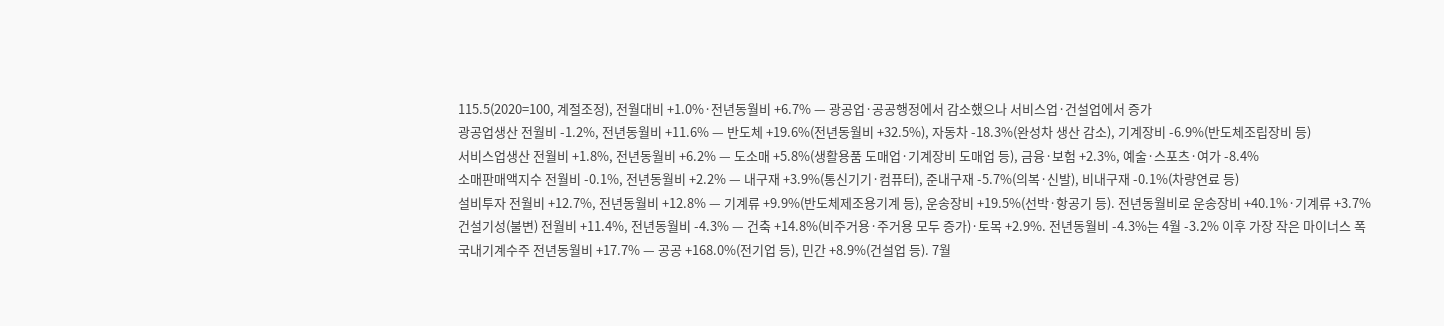115.5(2020=100, 계절조정), 전월대비 +1.0%·전년동월비 +6.7% — 광공업·공공행정에서 감소했으나 서비스업·건설업에서 증가
광공업생산 전월비 -1.2%, 전년동월비 +11.6% — 반도체 +19.6%(전년동월비 +32.5%), 자동차 -18.3%(완성차 생산 감소), 기계장비 -6.9%(반도체조립장비 등)
서비스업생산 전월비 +1.8%, 전년동월비 +6.2% — 도소매 +5.8%(생활용품 도매업·기계장비 도매업 등), 금융·보험 +2.3%, 예술·스포츠·여가 -8.4%
소매판매액지수 전월비 -0.1%, 전년동월비 +2.2% — 내구재 +3.9%(통신기기·컴퓨터), 준내구재 -5.7%(의복·신발), 비내구재 -0.1%(차량연료 등)
설비투자 전월비 +12.7%, 전년동월비 +12.8% — 기계류 +9.9%(반도체제조용기계 등), 운송장비 +19.5%(선박·항공기 등). 전년동월비로 운송장비 +40.1%·기계류 +3.7%
건설기성(불변) 전월비 +11.4%, 전년동월비 -4.3% — 건축 +14.8%(비주거용·주거용 모두 증가)·토목 +2.9%. 전년동월비 -4.3%는 4월 -3.2% 이후 가장 작은 마이너스 폭
국내기계수주 전년동월비 +17.7% — 공공 +168.0%(전기업 등), 민간 +8.9%(건설업 등). 7월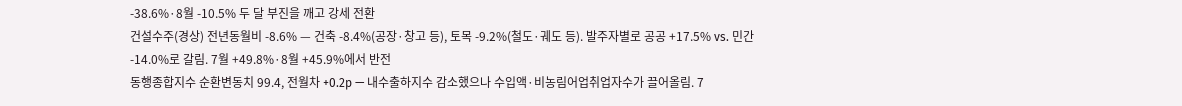-38.6%·8월 -10.5% 두 달 부진을 깨고 강세 전환
건설수주(경상) 전년동월비 -8.6% — 건축 -8.4%(공장·창고 등), 토목 -9.2%(철도·궤도 등). 발주자별로 공공 +17.5% vs. 민간 -14.0%로 갈림. 7월 +49.8%·8월 +45.9%에서 반전
동행종합지수 순환변동치 99.4, 전월차 +0.2p — 내수출하지수 감소했으나 수입액·비농림어업취업자수가 끌어올림. 7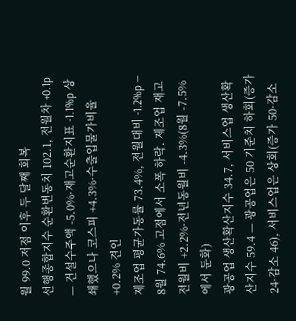월 99.0 저점 이후 두 달째 회복
선행종합지수 순환변동치 102.1, 전월차 +0.1p — 건설수주액 -5.0%·재고순환지표 -1.1%p 상쇄했으나 코스피 +4.3%·수출입물가비율 +0.2% 견인
제조업 평균가동률 73.4%, 전월대비 -1.2%p — 8월 74.6% 고점에서 소폭 하락. 제조업 재고 전월비 +2.2%·전년동월비 -4.3%(8월 -7.5%에서 둔화)
광공업 생산확산지수 34.7, 서비스업 생산확산지수 59.4 — 광공업은 50 기준치 하회(증가 24·감소 46), 서비스업은 상회(증가 50·감소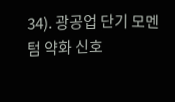34). 광공업 단기 모멘텀 약화 신호